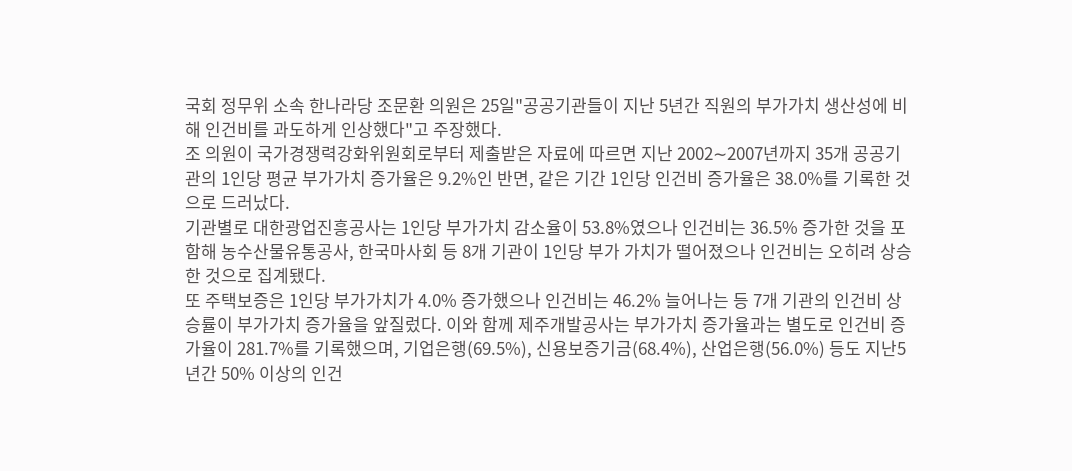국회 정무위 소속 한나라당 조문환 의원은 25일"공공기관들이 지난 5년간 직원의 부가가치 생산성에 비해 인건비를 과도하게 인상했다"고 주장했다.
조 의원이 국가경쟁력강화위원회로부터 제출받은 자료에 따르면 지난 2002∼2007년까지 35개 공공기관의 1인당 평균 부가가치 증가율은 9.2%인 반면, 같은 기간 1인당 인건비 증가율은 38.0%를 기록한 것으로 드러났다.
기관별로 대한광업진흥공사는 1인당 부가가치 감소율이 53.8%였으나 인건비는 36.5% 증가한 것을 포함해 농수산물유통공사, 한국마사회 등 8개 기관이 1인당 부가 가치가 떨어졌으나 인건비는 오히려 상승한 것으로 집계됐다.
또 주택보증은 1인당 부가가치가 4.0% 증가했으나 인건비는 46.2% 늘어나는 등 7개 기관의 인건비 상승률이 부가가치 증가율을 앞질렀다. 이와 함께 제주개발공사는 부가가치 증가율과는 별도로 인건비 증가율이 281.7%를 기록했으며, 기업은행(69.5%), 신용보증기금(68.4%), 산업은행(56.0%) 등도 지난5년간 50% 이상의 인건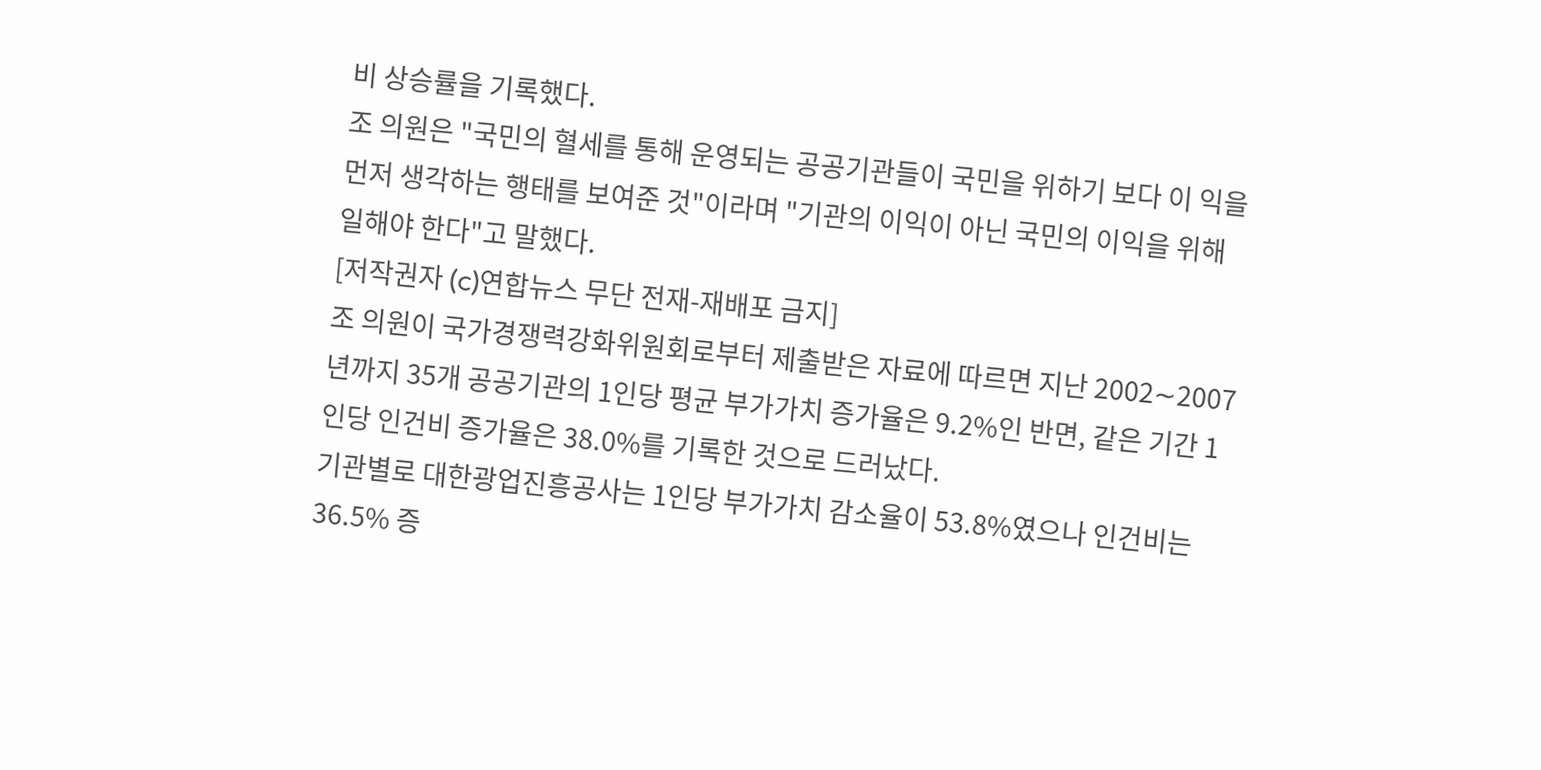비 상승률을 기록했다.
조 의원은 "국민의 혈세를 통해 운영되는 공공기관들이 국민을 위하기 보다 이 익을 먼저 생각하는 행태를 보여준 것"이라며 "기관의 이익이 아닌 국민의 이익을 위해 일해야 한다"고 말했다.
[저작권자 (c)연합뉴스 무단 전재-재배포 금지]
조 의원이 국가경쟁력강화위원회로부터 제출받은 자료에 따르면 지난 2002∼2007년까지 35개 공공기관의 1인당 평균 부가가치 증가율은 9.2%인 반면, 같은 기간 1인당 인건비 증가율은 38.0%를 기록한 것으로 드러났다.
기관별로 대한광업진흥공사는 1인당 부가가치 감소율이 53.8%였으나 인건비는 36.5% 증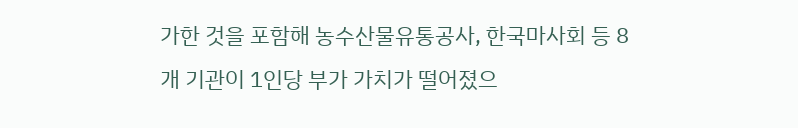가한 것을 포함해 농수산물유통공사, 한국마사회 등 8개 기관이 1인당 부가 가치가 떨어졌으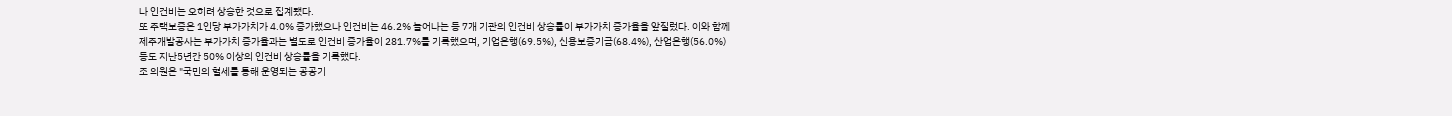나 인건비는 오히려 상승한 것으로 집계됐다.
또 주택보증은 1인당 부가가치가 4.0% 증가했으나 인건비는 46.2% 늘어나는 등 7개 기관의 인건비 상승률이 부가가치 증가율을 앞질렀다. 이와 함께 제주개발공사는 부가가치 증가율과는 별도로 인건비 증가율이 281.7%를 기록했으며, 기업은행(69.5%), 신용보증기금(68.4%), 산업은행(56.0%) 등도 지난5년간 50% 이상의 인건비 상승률을 기록했다.
조 의원은 "국민의 혈세를 통해 운영되는 공공기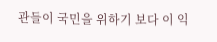관들이 국민을 위하기 보다 이 익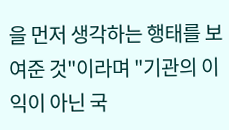을 먼저 생각하는 행태를 보여준 것"이라며 "기관의 이익이 아닌 국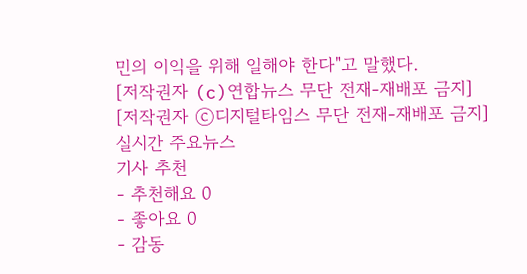민의 이익을 위해 일해야 한다"고 말했다.
[저작권자 (c)연합뉴스 무단 전재-재배포 금지]
[저작권자 ⓒ디지털타임스 무단 전재-재배포 금지]
실시간 주요뉴스
기사 추천
- 추천해요 0
- 좋아요 0
- 감동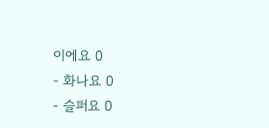이에요 0
- 화나요 0
- 슬퍼요 0